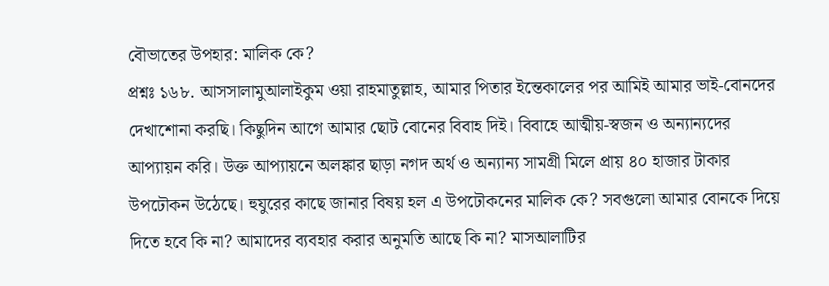বৌভাতের উপহার: মালিক কে?
প্রশ্নঃ ১৬৮. আসসালামুআলাইকুম ওয়া রাহমাতুল্লাহ, আমার পিতার ইন্তেকালের পর আমিই আমার ভাই-বোনদের দেখাশোনা করছি। কিছুদিন আগে আমার ছোট বোনের বিবাহ দিই। বিবাহে আত্মীয়-স্বজন ও অন্যান্যদের আপ্যায়ন করি। উক্ত আপ্যায়নে অলঙ্কার ছাড়া নগদ অর্থ ও অন্যান্য সামগ্রী মিলে প্রায় ৪০ হাজার টাকার উপঢৌকন উঠেছে। হুযুরের কাছে জানার বিষয় হল এ উপঢৌকনের মালিক কে? সবগুলো আমার বোনকে দিয়ে দিতে হবে কি না? আমাদের ব্যবহার করার অনুমতি আছে কি না? মাসআলাটির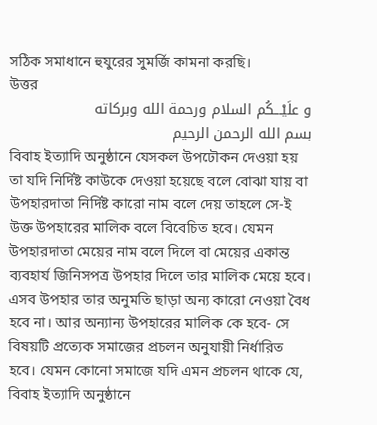সঠিক সমাধানে হুযুরের সুমর্জি কামনা করছি।
উত্তর
و علَيْـــكُم السلام ورحمة الله وبركاته
بسم الله الرحمن الرحيم
বিবাহ ইত্যাদি অনুষ্ঠানে যেসকল উপঢৌকন দেওয়া হয় তা যদি নির্দিষ্ট কাউকে দেওয়া হয়েছে বলে বোঝা যায় বা উপহারদাতা নির্দিষ্ট কারো নাম বলে দেয় তাহলে সে-ই উক্ত উপহারের মালিক বলে বিবেচিত হবে। যেমন উপহারদাতা মেয়ের নাম বলে দিলে বা মেয়ের একান্ত ব্যবহার্য জিনিসপত্র উপহার দিলে তার মালিক মেয়ে হবে। এসব উপহার তার অনুমতি ছাড়া অন্য কারো নেওয়া বৈধ হবে না। আর অন্যান্য উপহারের মালিক কে হবে- সে বিষয়টি প্রত্যেক সমাজের প্রচলন অনুযায়ী নির্ধারিত হবে। যেমন কোনো সমাজে যদি এমন প্রচলন থাকে যে, বিবাহ ইত্যাদি অনুষ্ঠানে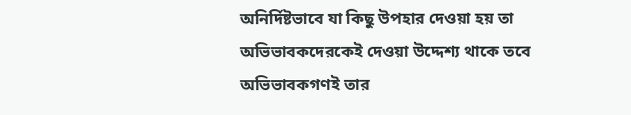অনির্দিষ্টভাবে যা কিছু উপহার দেওয়া হয় তা অভিভাবকদেরকেই দেওয়া উদ্দেশ্য থাকে তবে অভিভাবকগণই তার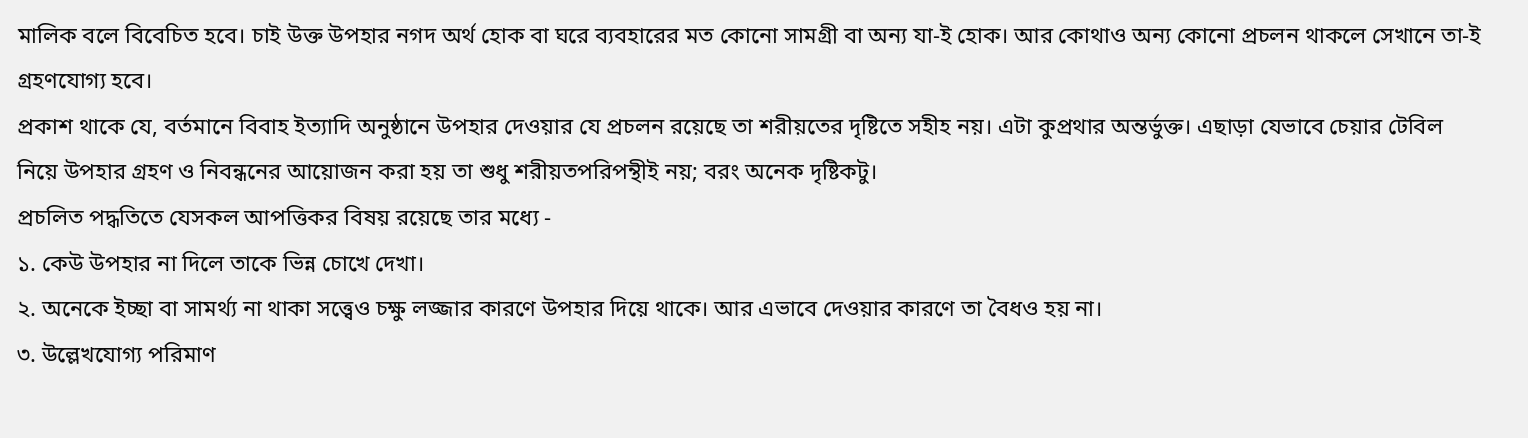মালিক বলে বিবেচিত হবে। চাই উক্ত উপহার নগদ অর্থ হোক বা ঘরে ব্যবহারের মত কোনো সামগ্রী বা অন্য যা-ই হোক। আর কোথাও অন্য কোনো প্রচলন থাকলে সেখানে তা-ই গ্রহণযোগ্য হবে।
প্রকাশ থাকে যে, বর্তমানে বিবাহ ইত্যাদি অনুষ্ঠানে উপহার দেওয়ার যে প্রচলন রয়েছে তা শরীয়তের দৃষ্টিতে সহীহ নয়। এটা কুপ্রথার অন্তর্ভুক্ত। এছাড়া যেভাবে চেয়ার টেবিল নিয়ে উপহার গ্রহণ ও নিবন্ধনের আয়োজন করা হয় তা শুধু শরীয়তপরিপন্থীই নয়; বরং অনেক দৃষ্টিকটু।
প্রচলিত পদ্ধতিতে যেসকল আপত্তিকর বিষয় রয়েছে তার মধ্যে -
১. কেউ উপহার না দিলে তাকে ভিন্ন চোখে দেখা।
২. অনেকে ইচ্ছা বা সামর্থ্য না থাকা সত্ত্বেও চক্ষু লজ্জার কারণে উপহার দিয়ে থাকে। আর এভাবে দেওয়ার কারণে তা বৈধও হয় না।
৩. উল্লেখযোগ্য পরিমাণ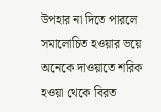উপহার না দিতে পারলে সমালোচিত হওয়ার ভয়ে অনেকে দাওয়াতে শরিক হওয়া থেকে বিরত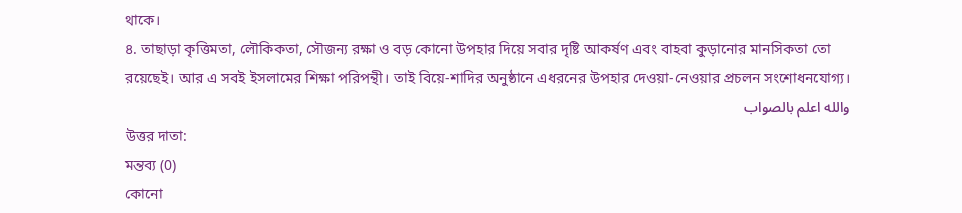থাকে।
৪. তাছাড়া কৃত্তিমতা, লৌকিকতা, সৌজন্য রক্ষা ও বড় কোনো উপহার দিয়ে সবার দৃষ্টি আকর্ষণ এবং বাহবা কুড়ানোর মানসিকতা তো রয়েছেই। আর এ সবই ইসলামের শিক্ষা পরিপন্থী। তাই বিয়ে-শাদির অনুষ্ঠানে এধরনের উপহার দেওয়া-নেওয়ার প্রচলন সংশোধনযোগ্য।
والله اعلم بالصواب
উত্তর দাতা:
মন্তব্য (0)
কোনো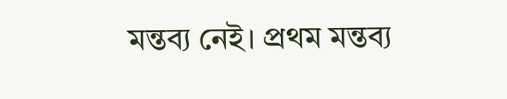মন্তব্য নেই। প্রথম মন্তব্য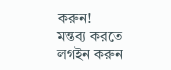করুন!
মন্তব্য করতে লগইন করুন